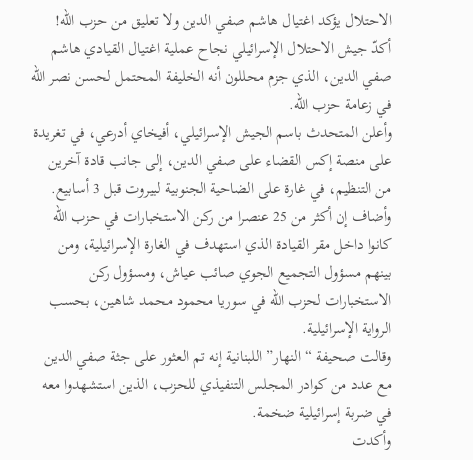الاحتلال يؤكد اغتيال هاشم صفي الدين ولا تعليق من حزب الله!
أكدّ جيش الاحتلال الإسرائيلي نجاح عملية اغتيال القيادي هاشم صفي الدين، الذي جزم محللون أنه الخليفة المحتمل لحسن نصر الله في زعامة حزب الله.
وأعلن المتحدث باسم الجيش الإسرائيلي، أفيخاي أدرعي، في تغريدة على منصة إكس القضاء على صفي الدين، إلى جانب قادة آخرين من التنظيم، في غارة على الضاحية الجنوبية لبيروت قبل 3 أسابيع.
وأضاف إن أكثر من 25 عنصرا من ركن الاستخبارات في حزب الله كانوا داخل مقر القيادة الذي استهدف في الغارة الإسرائيلية، ومن بينهم مسؤول التجميع الجوي صائب عياش، ومسؤول ركن الاستخبارات لحزب الله في سوريا محمود محمد شاهين، بحسب الرواية الإسرائيلية.
وقالت صحيفة “النهار” اللبنانية إنه تم العثور على جثة صفي الدين مع عدد من كوادر المجلس التنفيذي للحزب، الذين استشهدوا معه في ضربة إسرائيلية ضخمة.
وأكدت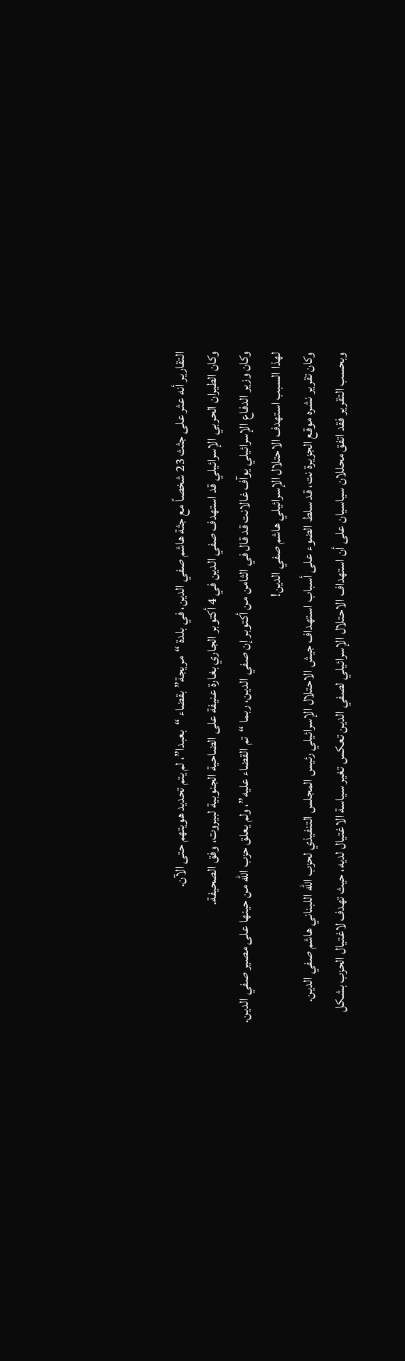التقارير أنه عثر على جثث 23 شخصاً مع جثة هاشم صفي الدين، في بلدة “مريجة” بقضاء “بعبدا”، لم يتم تحديد هويتهم حتى الآن.
وكان الطيران الحربي الإسرائيلي قد استهدف صفي الدين في 4 أكتوبر الجاري بغارة عنيفة على الضاحية الجنوبية لبيروت، وفق الصحيفة.
وكان وزير الدفاع الإسرائيلي يوآف غالانت قد قال في الثامن من أكتوبر إن صفي الدين، ربما “تم القضاء عليه”، ولم يعلق حزب الله من حينها على مصير صفي الدين.
لهذا السبب استهدف الاحتلال الإسرائيلي هاشم صفي الدين!
وكان تقرير نشره موقع الجزيرة نت، قد سلط الضوء على أسباب استهداف جيش الاحتلال الإسرائيلي رئيس المجلس التنفيذي لحزب الله اللبناني هاشم صفي الدين.
وبحسب التقرير فقد اتفق محللان سياسيان على أن استهداف الاحتلال الإسرائيلي لصفي الدين تعكس تغير سياسة الاغتيال لديه، حيث تهدف لاغتيال الحزب بشكل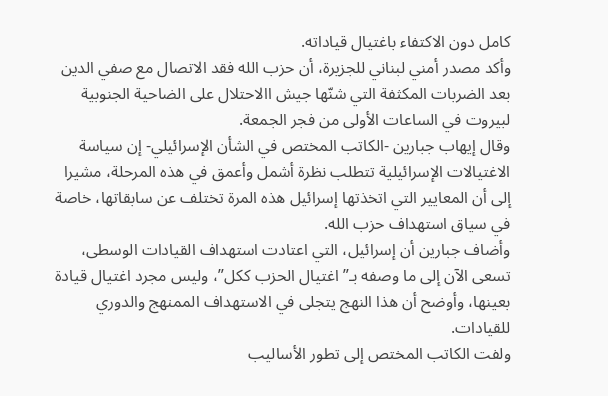كامل دون الاكتفاء باغتيال قياداته.
وأكد مصدر أمني لبناني للجزيرة، أن حزب الله فقد الاتصال مع صفي الدين بعد الضربات المكثفة التي شنّها جيش االاحتلال على الضاحية الجنوبية لبيروت في الساعات الأولى من فجر الجمعة.
وقال إيهاب جبارين -الكاتب المختص في الشأن الإسرائيلي- إن سياسة الاغتيالات الإسرائيلية تتطلب نظرة أشمل وأعمق في هذه المرحلة، مشيرا إلى أن المعايير التي اتخذتها إسرائيل هذه المرة تختلف عن سابقاتها، خاصة في سياق استهداف حزب الله.
وأضاف جبارين أن إسرائيل، التي اعتادت استهداف القيادات الوسطى، تسعى الآن إلى ما وصفه بـ”اغتيال الحزب ككل”، وليس مجرد اغتيال قيادة بعينها، وأوضح أن هذا النهج يتجلى في الاستهداف الممنهج والدوري للقيادات.
ولفت الكاتب المختص إلى تطور الأساليب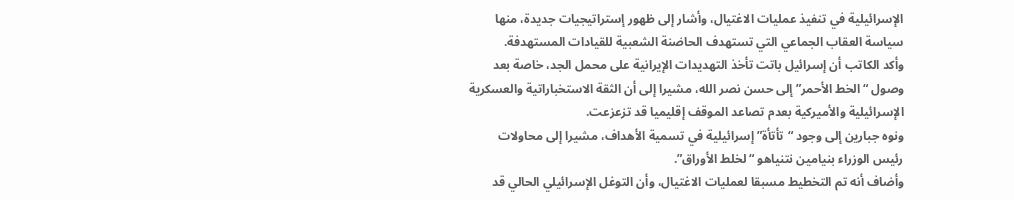الإسرائيلية في تنفيذ عمليات الاغتيال، وأشار إلى ظهور إستراتيجيات جديدة، منها سياسة العقاب الجماعي التي تستهدف الحاضنة الشعبية للقيادات المستهدفة.
وأكد الكاتب أن إسرائيل باتت تأخذ التهديدات الإيرانية على محمل الجد، خاصة بعد وصول “الخط الأحمر” إلى حسن نصر الله، مشيرا إلى أن الثقة الاستخباراتية والعسكرية الإسرائيلية والأميركية بعدم تصاعد الموقف إقليميا قد تزعزعت.
ونوه جبارين إلى وجود “تأتأة” إسرائيلية في تسمية الأهداف، مشيرا إلى محاولات رئيس الوزراء بنيامين نتنياهو “لخلط الأوراق”.
وأضاف أنه تم التخطيط مسبقا لعمليات الاغتيال، وأن التوغل الإسرائيلي الحالي قد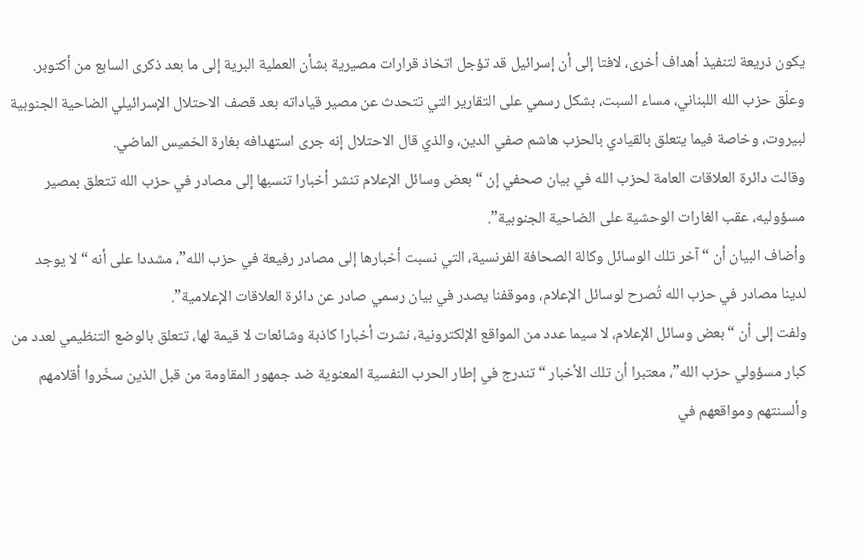يكون ذريعة لتنفيذ أهداف أخرى، لافتا إلى أن إسرائيل قد تؤجل اتخاذ قرارات مصيرية بشأن العملية البرية إلى ما بعد ذكرى السابع من أكتوبر.
وعلّق حزب الله اللبناني، مساء السبت، بشكل رسمي على التقارير التي تتحدث عن مصير قياداته بعد قصف الاحتلال الإسرائيلي الضاحية الجنوبية لبيروت، وخاصة فيما يتعلق بالقيادي بالحزب هاشم صفي الدين، والذي قال الاحتلال إنه جرى استهدافه بغارة الخميس الماضي.
وقالت دائرة العلاقات العامة لحزب الله في بيان صحفي إن “بعض وسائل الإعلام تنشر أخبارا تنسبها إلى مصادر في حزب الله تتعلق بمصير مسؤوليه، عقب الغارات الوحشية على الضاحية الجنوبية”.
وأضاف البيان أن “آخر تلك الوسائل وكالة الصحافة الفرنسية، التي نسبت أخبارها إلى مصادر رفيعة في حزب الله”، مشددا على أنه “لا يوجد لدينا مصادر في حزب الله تُصرح لوسائل الإعلام، وموقفنا يصدر في بيان رسمي صادر عن دائرة العلاقات الإعلامية”.
ولفت إلى أن “بعض وسائل الإعلام، لا سيما عدد من المواقع الإلكترونية، نشرت أخبارا كاذبة وشائعات لا قيمة لها، تتعلق بالوضع التنظيمي لعدد من كبار مسؤولي حزب الله”، معتبرا أن تلك الأخبار “تندرج في إطار الحرب النفسية المعنوية ضد جمهور المقاومة من قبل الذين سخّروا أقلامهم وألسنتهم ومواقعهم في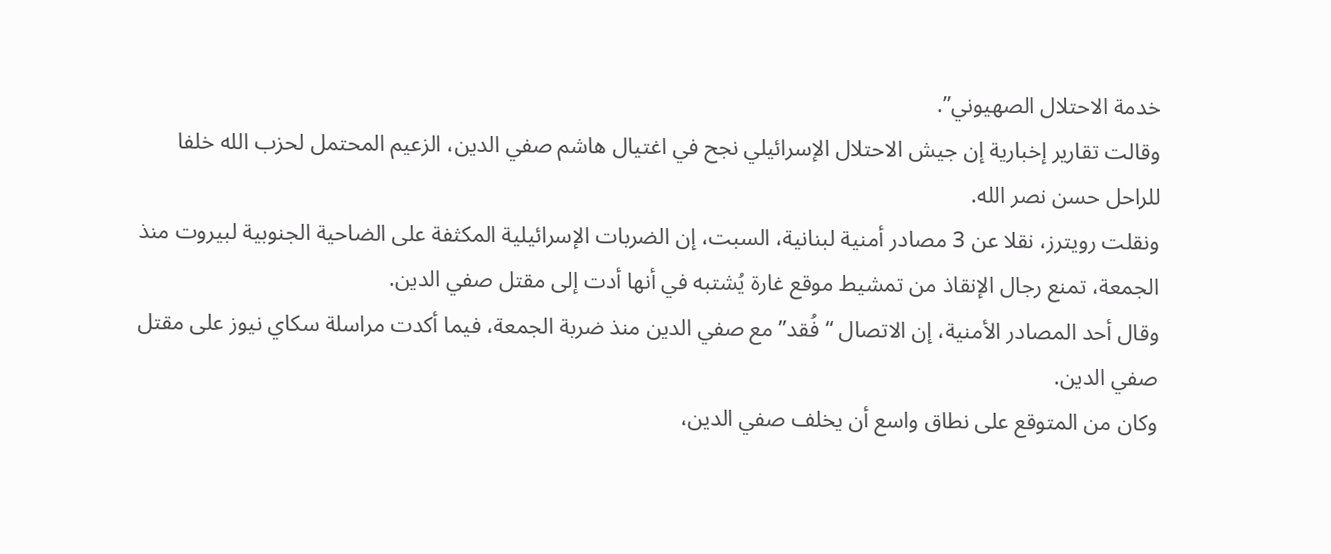خدمة الاحتلال الصهيوني”.
وقالت تقارير إخبارية إن جيش الاحتلال الإسرائيلي نجح في اغتيال هاشم صفي الدين، الزعيم المحتمل لحزب الله خلفا للراحل حسن نصر الله.
ونقلت رويترز، نقلا عن 3 مصادر أمنية لبنانية، السبت، إن الضربات الإسرائيلية المكثفة على الضاحية الجنوبية لبيروت منذ الجمعة، تمنع رجال الإنقاذ من تمشيط موقع غارة يُشتبه في أنها أدت إلى مقتل صفي الدين.
وقال أحد المصادر الأمنية، إن الاتصال “فُقد” مع صفي الدين منذ ضربة الجمعة، فيما أكدت مراسلة سكاي نيوز على مقتل صفي الدين.
وكان من المتوقع على نطاق واسع أن يخلف صفي الدين،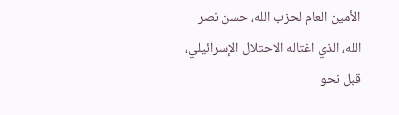الأمين العام لحزب الله، حسن نصر الله، الذي اغتاله الاحتلال الإسرائيلي، قبل نحو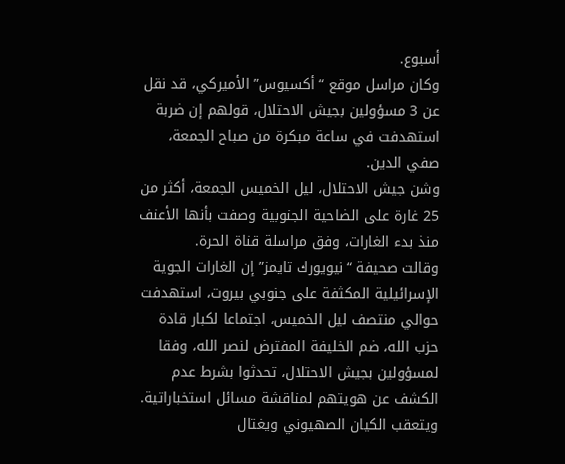أسبوع.
وكان مراسل موقع “أكسيوس” الأميركي، قد نقل عن 3 مسؤولين بجيش الاحتلال، قولهم إن ضربة استهدفت في ساعة مبكرة من صباح الجمعة، صفي الدين.
وشن جيش الاحتلال، ليل الخميس الجمعة، أكثر من 25 غارة على الضاحية الجنوبية وصفت بأنها الأعنف منذ بدء الغارات، وفق مراسلة قناة الحرة.
وقالت صحيفة “نيويورك تايمز” إن الغارات الجوية الإسرائيلية المكثفة على جنوبي بيروت، استهدفت حوالي منتصف ليل الخميس، اجتماعا لكبار قادة حزب الله، ضم الخليفة المفترض لنصر الله، وفقا لمسؤولين بجيش الاحتلال، تحدثوا بشرط عدم الكشف عن هويتهم لمناقشة مسائل استخباراتية.
ويتعقب الكيان الصهيوني ويغتال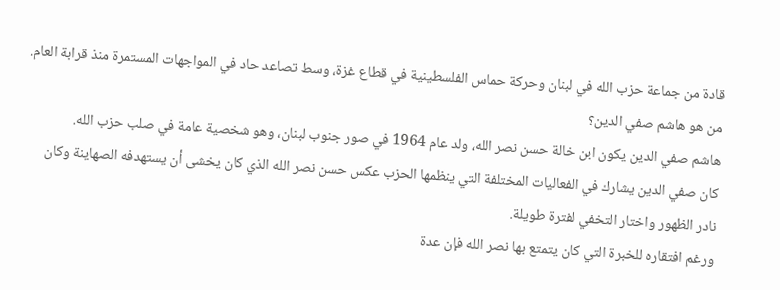قادة من جماعة حزب الله في لبنان وحركة حماس الفلسطينية في قطاع غزة، وسط تصاعد حاد في المواجهات المستمرة منذ قرابة العام.
من هو هاشم صفي الدين؟
هاشم صفي الدين يكون ابن خالة حسن نصر الله، ولد عام 1964 في صور جنوب لبنان، وهو شخصية عامة في صلب حزب الله.
كان صفي الدين يشارك في الفعاليات المختلفة التي ينظمها الحزب عكس حسن نصر الله الذي كان يخشى أن يستهدفه الصهاينة وكان نادر الظهور واختار التخفي لفترة طويلة.
ورغم افتقاره للخبرة التي كان يتمتع بها نصر الله فإن عدة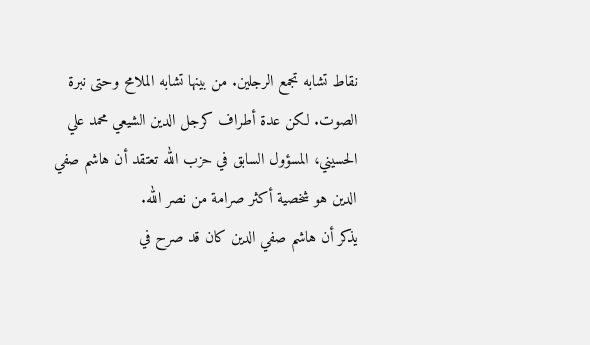نقاط تشابه تجمع الرجلين. من بينها تشابه الملامح وحتى نبرة الصوت. لكن عدة أطراف كرجل الدين الشيعي محمد علي الحسيني، المسؤول السابق في حزب الله تعتقد أن هاشم صفي الدين هو شخصية أكثر صرامة من نصر الله.
يذكر أن هاشم صفي الدين كان قد صرح في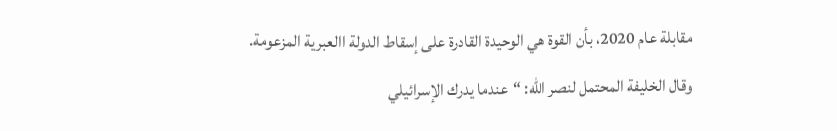مقابلة عام 2020، بأن القوة هي الوحيدة القادرة على إسقاط الدولة االعبرية المزعومة.
وقال الخليفة المحتمل لنصر الله: “عندما يدرك الإسرائيلي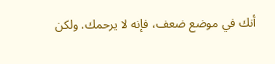أنك في موضع ضعف، فإنه لا يرحمك. ولكن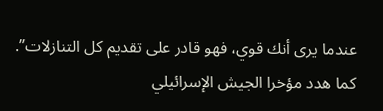عندما يرى أنك قوي، فهو قادر على تقديم كل التنازلات”.
كما هدد مؤخرا الجيش الإسرائيلي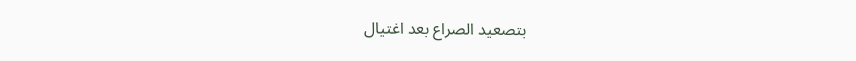بتصعيد الصراع بعد اغتيال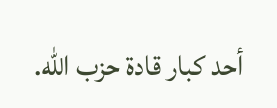أحد كبار قادة حزب الله.